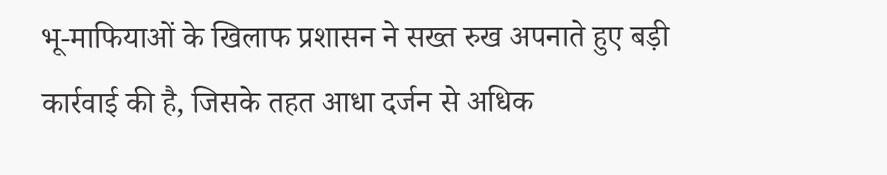भू-माफियाओं के खिलाफ प्रशासन ने सख्त रुख अपनाते हुए बड़ी कार्रवाई की है, जिसके तहत आधा दर्जन से अधिक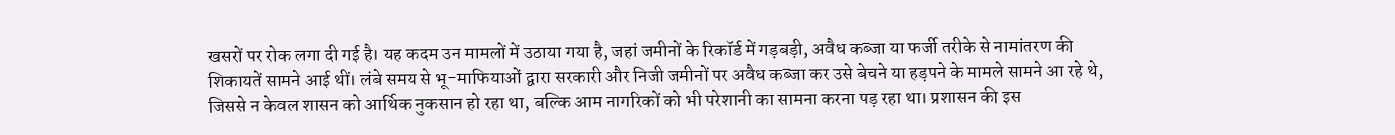खसरों पर रोक लगा दी गई है। यह कदम उन मामलों में उठाया गया है, जहां जमीनों के रिकॉर्ड में गड़बड़ी, अवैध कब्जा या फर्जी तरीके से नामांतरण की शिकायतें सामने आई थीं। लंबे समय से भू-माफियाओं द्वारा सरकारी और निजी जमीनों पर अवैध कब्जा कर उसे बेचने या हड़पने के मामले सामने आ रहे थे, जिससे न केवल शासन को आर्थिक नुकसान हो रहा था, बल्कि आम नागरिकों को भी परेशानी का सामना करना पड़ रहा था। प्रशासन की इस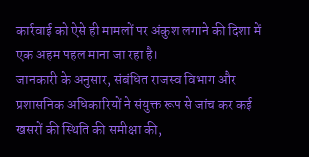कार्रवाई को ऐसे ही मामलों पर अंकुश लगाने की दिशा में एक अहम पहल माना जा रहा है।
जानकारी के अनुसार, संबंधित राजस्व विभाग और प्रशासनिक अधिकारियों ने संयुक्त रूप से जांच कर कई खसरों की स्थिति की समीक्षा की,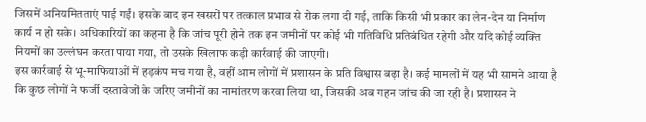जिसमें अनियमितताएं पाई गईं। इसके बाद इन खसरों पर तत्काल प्रभाव से रोक लगा दी गई, ताकि किसी भी प्रकार का लेन-देन या निर्माण कार्य न हो सके। अधिकारियों का कहना है कि जांच पूरी होने तक इन जमीनों पर कोई भी गतिविधि प्रतिबंधित रहेगी और यदि कोई व्यक्ति नियमों का उल्लंघन करता पाया गया, तो उसके खिलाफ कड़ी कार्रवाई की जाएगी।
इस कार्रवाई से भू-माफियाओं में हड़कंप मच गया है, वहीं आम लोगों में प्रशासन के प्रति विश्वास बढ़ा है। कई मामलों में यह भी सामने आया है कि कुछ लोगों ने फर्जी दस्तावेजों के जरिए जमीनों का नामांतरण करवा लिया था, जिसकी अब गहन जांच की जा रही है। प्रशासन ने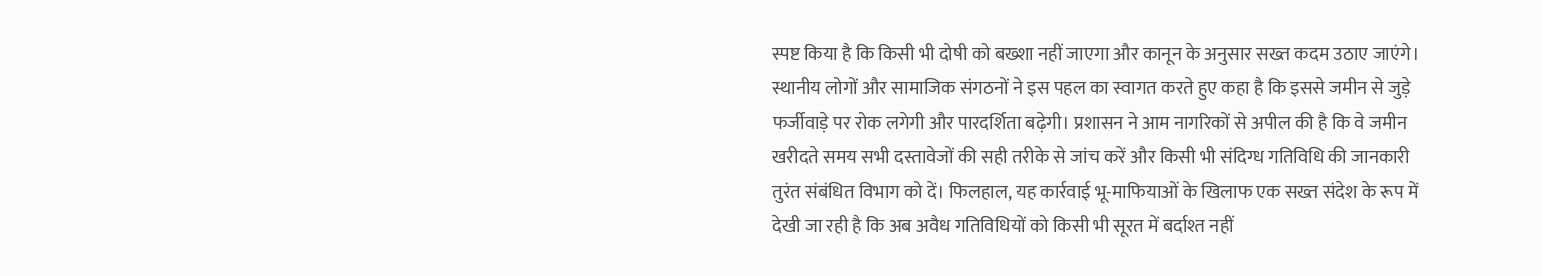स्पष्ट किया है कि किसी भी दोषी को बख्शा नहीं जाएगा और कानून के अनुसार सख्त कदम उठाए जाएंगे।
स्थानीय लोगों और सामाजिक संगठनों ने इस पहल का स्वागत करते हुए कहा है कि इससे जमीन से जुड़े फर्जीवाड़े पर रोक लगेगी और पारदर्शिता बढ़ेगी। प्रशासन ने आम नागरिकों से अपील की है कि वे जमीन खरीदते समय सभी दस्तावेजों की सही तरीके से जांच करें और किसी भी संदिग्ध गतिविधि की जानकारी तुरंत संबंधित विभाग को दें। फिलहाल, यह कार्रवाई भू-माफियाओं के खिलाफ एक सख्त संदेश के रूप में देखी जा रही है कि अब अवैध गतिविधियों को किसी भी सूरत में बर्दाश्त नहीं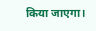किया जाएगा।